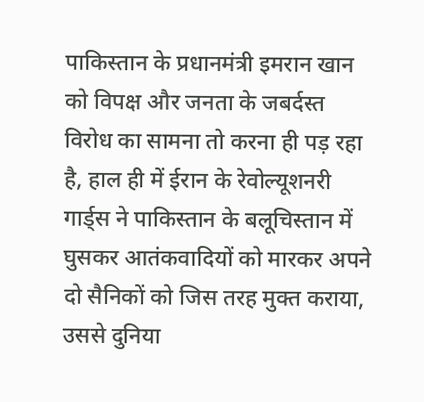पाकिस्तान के प्रधानमंत्री इमरान खान को विपक्ष और जनता के जबर्दस्त विरोध का सामना तो करना ही पड़ रहा है, हाल ही में ईरान के रेवोल्यूशनरी गार्ड्स ने पाकिस्तान के बलूचिस्तान में घुसकर आतंकवादियों को मारकर अपने दो सैनिकों को जिस तरह मुक्त कराया, उससे दुनिया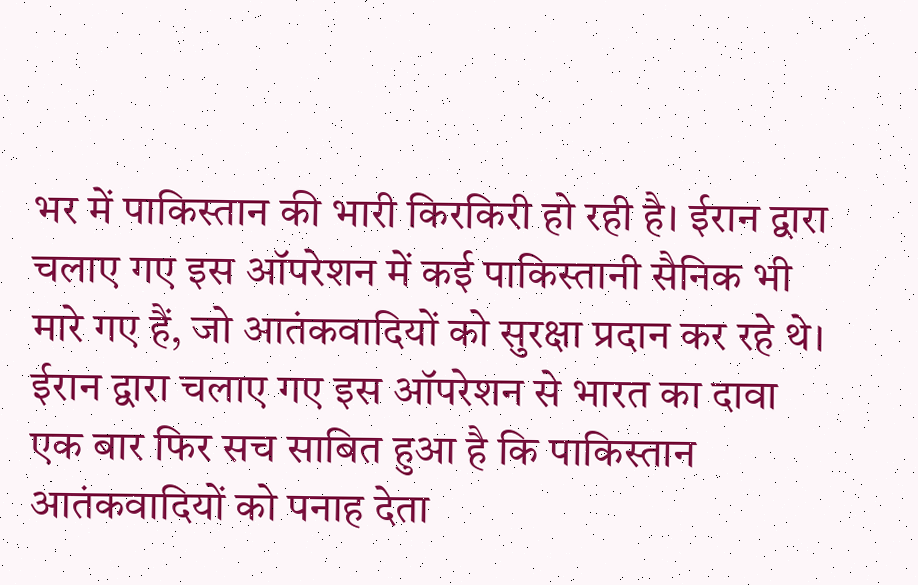भर में पाकिस्तान की भारी किरकिरी हो रही है। ईरान द्वारा चलाए गए इस ऑपरेशन में कई पाकिस्तानी सैनिक भी मारे गए हैं, जो आतंकवादियों को सुरक्षा प्रदान कर रहे थे। ईरान द्वारा चलाए गए इस ऑपरेशन से भारत का दावा एक बार फिर सच साबित हुआ है कि पाकिस्तान आतंकवादियों को पनाह देता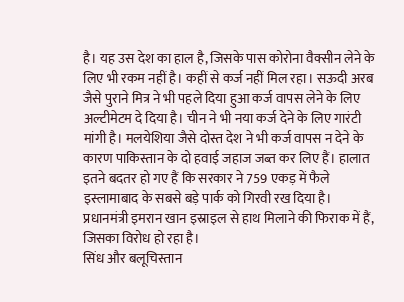है। यह उस देश का हाल है, जिसके पास कोरोना वैक्सीन लेने के लिए भी रकम नहीं है। कहीं से कर्ज नहीं मिल रहा। सऊदी अरब जैसे पुराने मित्र ने भी पहले दिया हुआ कर्ज वापस लेने के लिए अल्टीमेटम दे दिया है। चीन ने भी नया कर्ज देने के लिए गारंटी मांगी है। मलयेशिया जैसे दोस्त देश ने भी कर्ज वापस न देने के कारण पाकिस्तान के दो हवाई जहाज जब्त कर लिए हैं। हालात इतने बदतर हो गए हैं कि सरकार ने 759 एकड़ में फैले इस्लामाबाद के सबसे बड़े पार्क को गिरवी रख दिया है। प्रधानमंत्री इमरान खान इस्राइल से हाथ मिलाने की फिराक में हैं, जिसका विरोध हो रहा है।
सिंध और बलूचिस्तान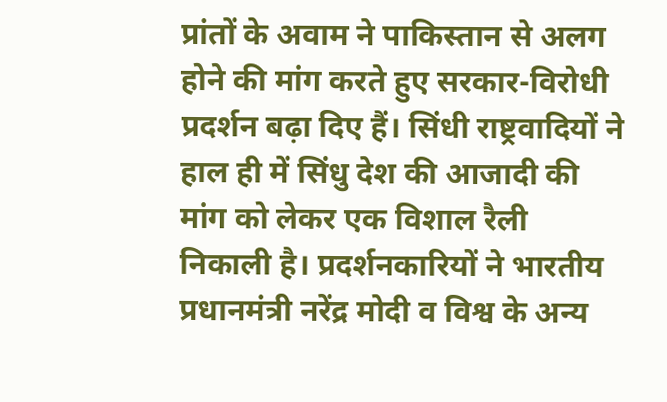प्रांतों के अवाम ने पाकिस्तान से अलग होने की मांग करते हुए सरकार-विरोधी प्रदर्शन बढ़ा दिए हैं। सिंधी राष्ट्रवादियों ने हाल ही में सिंधु देश की आजादी की मांग को लेकर एक विशाल रैली निकाली है। प्रदर्शनकारियों ने भारतीय प्रधानमंत्री नरेंद्र मोदी व विश्व के अन्य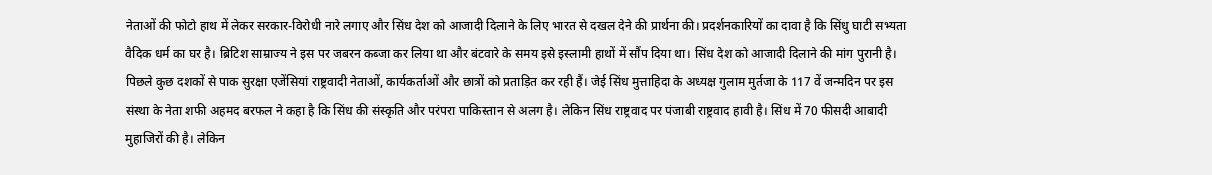नेताओं की फोटो हाथ में लेकर सरकार-विरोधी नारे लगाए और सिंध देश को आजादी दिलाने के लिए भारत से दखल देने की प्रार्थना की। प्रदर्शनकारियों का दावा है कि सिंधु घाटी सभ्यता वैदिक धर्म का घर है। ब्रिटिश साम्राज्य ने इस पर जबरन कब्जा कर लिया था और बंटवारे के समय इसे इस्लामी हाथों में सौंप दिया था। सिंध देश को आजादी दिलाने की मांग पुरानी है। पिछले कुछ दशकों से पाक सुरक्षा एजेंसियां राष्ट्रवादी नेताओं, कार्यकर्ताओं और छात्रों को प्रताड़ित कर रही हैं। जेई सिंध मुत्ताहिदा के अध्यक्ष गुलाम मुर्तजा के 117 वें जन्मदिन पर इस संस्था के नेता शफी अहमद बरफल ने कहा है कि सिंध की संस्कृति और परंपरा पाकिस्तान से अलग है। लेकिन सिंध राष्ट्रवाद पर पंजाबी राष्ट्रवाद हावी है। सिंध में 70 फीसदी आबादी मुहाजिरों की है। लेकिन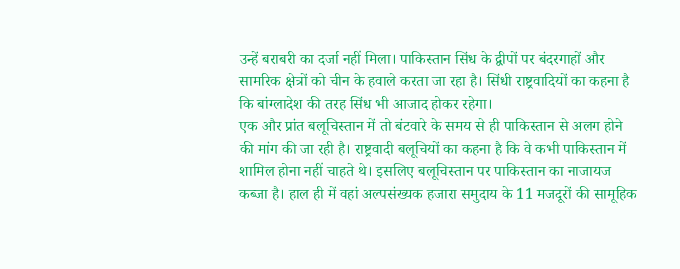उन्हें बराबरी का दर्जा नहीं मिला। पाकिस्तान सिंध के द्वीपों पर बंदरगाहों और सामरिक क्षेत्रों को चीन के हवाले करता जा रहा है। सिंधी राष्ट्रवादियों का कहना है कि बांग्लादेश की तरह सिंध भी आजाद होकर रहेगा।
एक और प्रांत बलूचिस्तान में तो बंटवारे के समय से ही पाकिस्तान से अलग होने की मांग की जा रही है। राष्ट्रवादी बलूचियों का कहना है कि वे कभी पाकिस्तान में शामिल होना नहीं चाहते थे। इसलिए बलूचिस्तान पर पाकिस्तान का नाजायज कब्जा है। हाल ही में वहां अल्पसंख्यक हजारा समुदाय के 11 मजदूरों की सामूहिक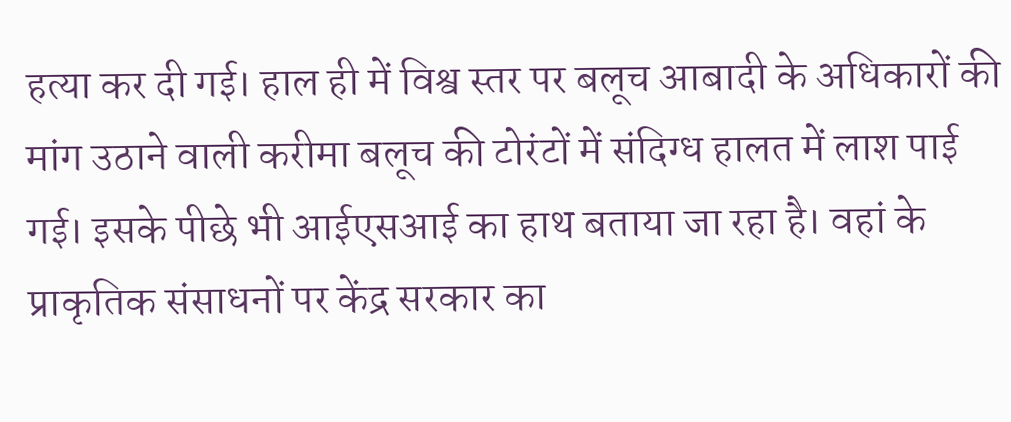हत्या कर दी गई। हाल ही में विश्व स्तर पर बलूच आबादी के अधिकारों की मांग उठाने वाली करीमा बलूच की टोरंटों में संदिग्ध हालत में लाश पाई गई। इसके पीछे भी आईएसआई का हाथ बताया जा रहा है। वहां के प्राकृतिक संसाधनों पर केंद्र सरकार का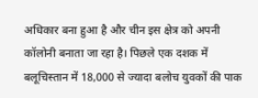अधिकार बना हुआ है और चीन इस क्षेत्र को अपनी कॉलोनी बनाता जा रहा है। पिछले एक दशक में बलूचिस्तान में 18,000 से ज्यादा बलोच युवकों की पाक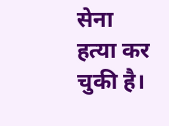सेना हत्या कर चुकी है।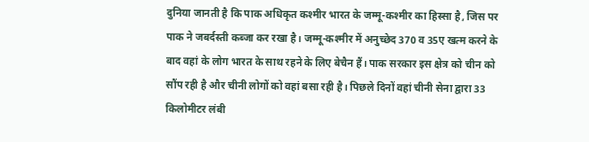दुनिया जानती है कि पाक अधिकृत कश्मीर भारत के जम्मू-कश्मीर का हिस्सा है, जिस पर पाक ने जबर्दस्ती कब्जा कर रखा है। जम्मू-कश्मीर में अनुच्छेद 370 व 35ए खत्म करने के बाद वहां के लोग भारत के साथ रहने के लिए बेचैन हैं। पाक सरकार इस क्षेत्र को चीन को सौंप रही है और चीनी लोगों को वहां बसा रही है। पिछले दिनों वहां चीनी सेना द्वारा 33 किलोमीटर लंबी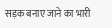सड़क बनाए जाने का भारी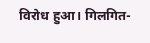विरोध हुआ। गिलगित-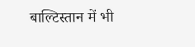बाल्टिस्तान में भी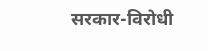सरकार-विरोधी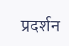प्रदर्शन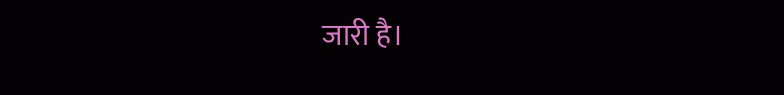जारी है।